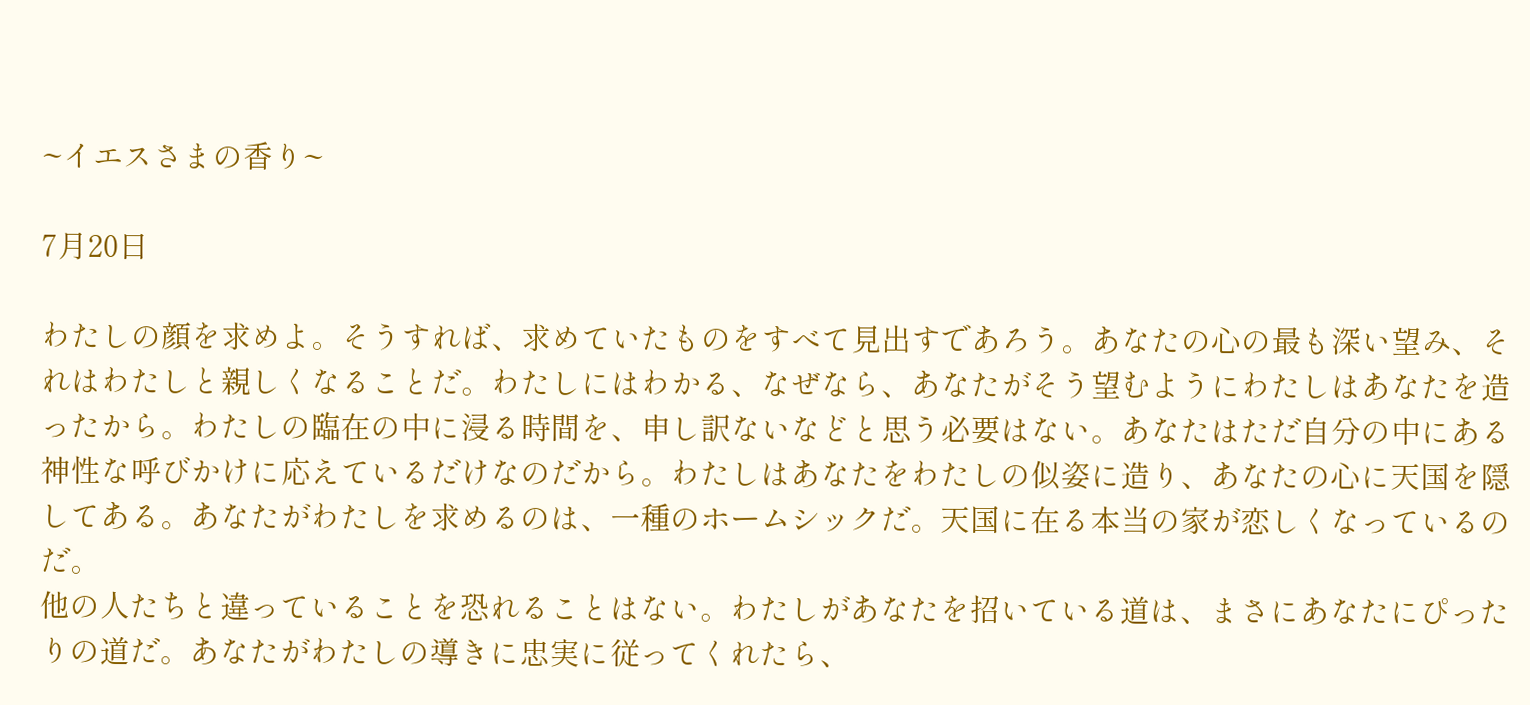~イエスさまの香り~

7月20日

わたしの顔を求めよ。そうすれば、求めていたものをすべて見出すであろう。あなたの心の最も深い望み、それはわたしと親しくなることだ。わたしにはわかる、なぜなら、あなたがそう望むようにわたしはあなたを造ったから。わたしの臨在の中に浸る時間を、申し訳ないなどと思う必要はない。あなたはただ自分の中にある神性な呼びかけに応えているだけなのだから。わたしはあなたをわたしの似姿に造り、あなたの心に天国を隠してある。あなたがわたしを求めるのは、一種のホームシックだ。天国に在る本当の家が恋しくなっているのだ。
他の人たちと違っていることを恐れることはない。わたしがあなたを招いている道は、まさにあなたにぴったりの道だ。あなたがわたしの導きに忠実に従ってくれたら、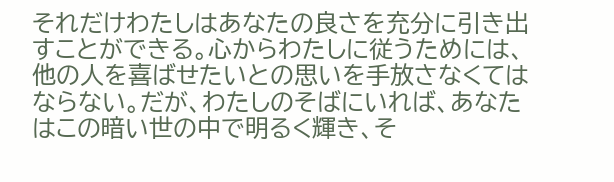それだけわたしはあなたの良さを充分に引き出すことができる。心からわたしに従うためには、他の人を喜ばせたいとの思いを手放さなくてはならない。だが、わたしのそばにいれば、あなたはこの暗い世の中で明るく輝き、そ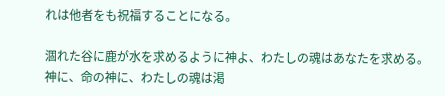れは他者をも祝福することになる。

涸れた谷に鹿が水を求めるように神よ、わたしの魂はあなたを求める。
神に、命の神に、わたしの魂は渇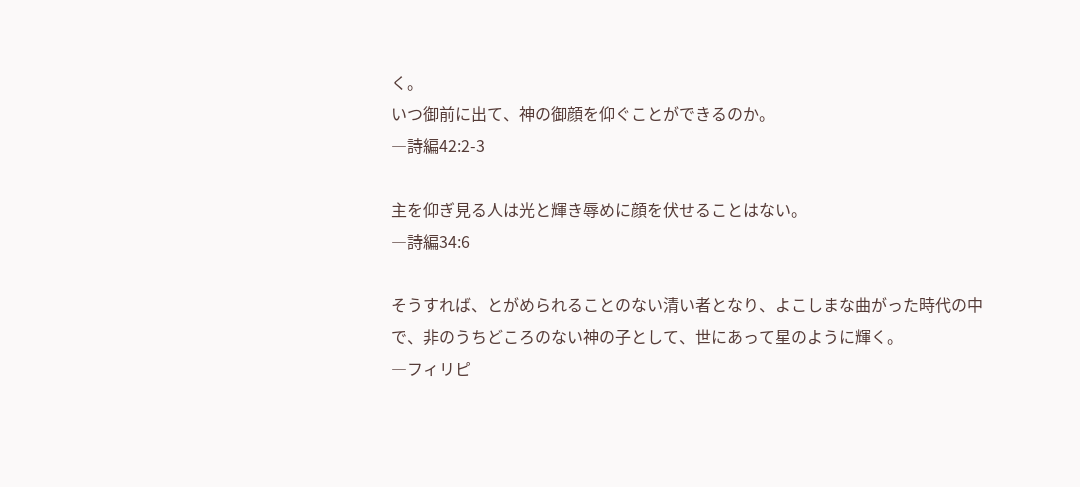く。
いつ御前に出て、神の御顔を仰ぐことができるのか。
―詩編42:2-3

主を仰ぎ見る人は光と輝き辱めに顔を伏せることはない。
―詩編34:6

そうすれば、とがめられることのない清い者となり、よこしまな曲がった時代の中で、非のうちどころのない神の子として、世にあって星のように輝く。
―フィリピ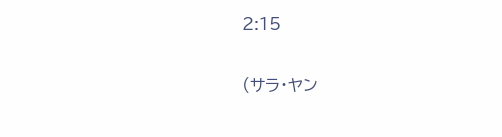2:15

(サラ・ヤン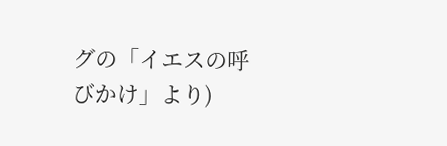グの「イエスの呼びかけ」より)